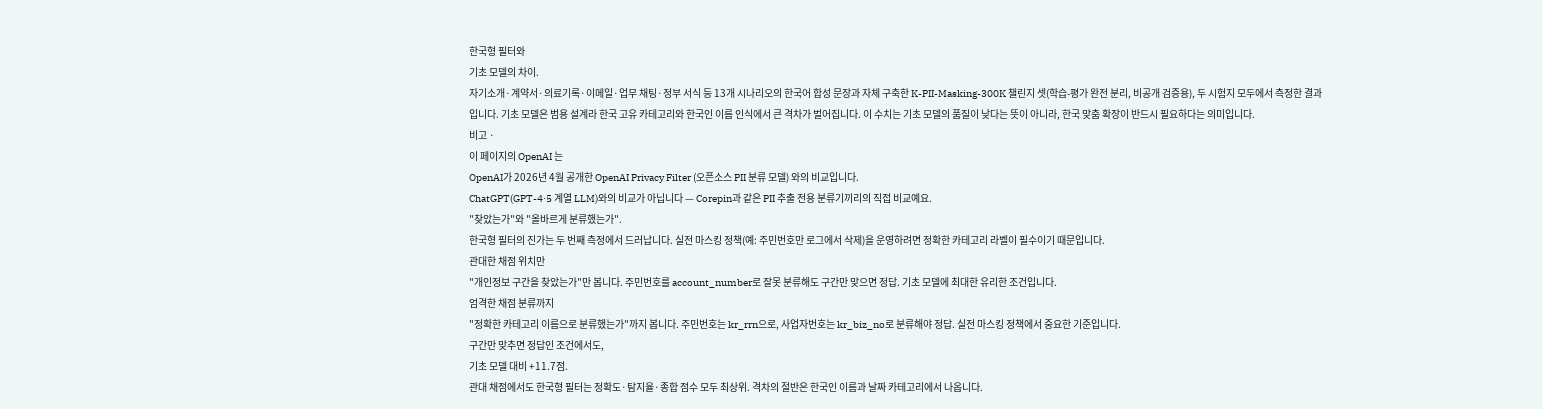한국형 필터와
기초 모델의 차이.
자기소개·계약서·의료기록·이메일·업무 채팅·정부 서식 등 13개 시나리오의 한국어 합성 문장과 자체 구축한 K-PII-Masking-300K 챌린지 셋(학습-평가 완전 분리, 비공개 검증용), 두 시험지 모두에서 측정한 결과입니다. 기초 모델은 범용 설계라 한국 고유 카테고리와 한국인 이름 인식에서 큰 격차가 벌어집니다. 이 수치는 기초 모델의 품질이 낮다는 뜻이 아니라, 한국 맞춤 확장이 반드시 필요하다는 의미입니다.
비고 ·
이 페이지의 OpenAI 는
OpenAI가 2026년 4월 공개한 OpenAI Privacy Filter (오픈소스 PII 분류 모델) 와의 비교입니다.
ChatGPT(GPT-4·5 계열 LLM)와의 비교가 아닙니다 — Corepin과 같은 PII 추출 전용 분류기끼리의 직접 비교예요.
"찾았는가"와 "올바르게 분류했는가".
한국형 필터의 진가는 두 번째 측정에서 드러납니다. 실전 마스킹 정책(예: 주민번호만 로그에서 삭제)을 운영하려면 정확한 카테고리 라벨이 필수이기 때문입니다.
관대한 채점 위치만
"개인정보 구간을 찾았는가"만 봅니다. 주민번호를 account_number로 잘못 분류해도 구간만 맞으면 정답. 기초 모델에 최대한 유리한 조건입니다.
엄격한 채점 분류까지
"정확한 카테고리 이름으로 분류했는가"까지 봅니다. 주민번호는 kr_rrn으로, 사업자번호는 kr_biz_no로 분류해야 정답. 실전 마스킹 정책에서 중요한 기준입니다.
구간만 맞추면 정답인 조건에서도,
기초 모델 대비 +11.7점.
관대 채점에서도 한국형 필터는 정확도·탐지율·종합 점수 모두 최상위. 격차의 절반은 한국인 이름과 날짜 카테고리에서 나옵니다.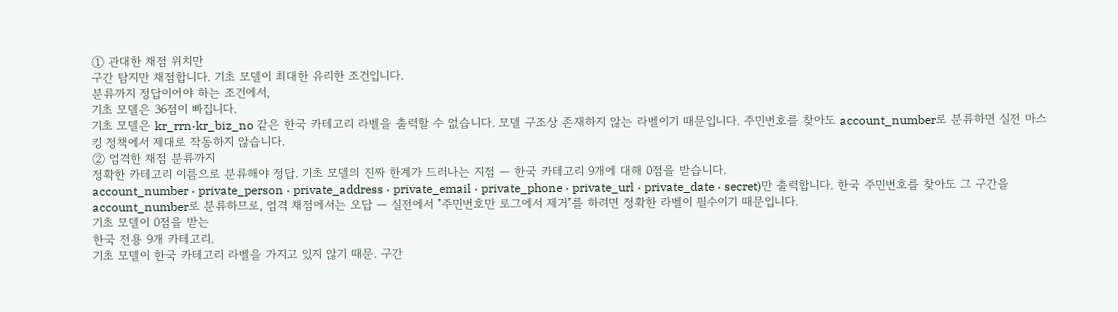① 관대한 채점 위치만
구간 탐지만 채점합니다. 기초 모델이 최대한 유리한 조건입니다.
분류까지 정답이어야 하는 조건에서,
기초 모델은 36점이 빠집니다.
기초 모델은 kr_rrn·kr_biz_no 같은 한국 카테고리 라벨을 출력할 수 없습니다. 모델 구조상 존재하지 않는 라벨이기 때문입니다. 주민번호를 찾아도 account_number로 분류하면 실전 마스킹 정책에서 제대로 작동하지 않습니다.
② 엄격한 채점 분류까지
정확한 카테고리 이름으로 분류해야 정답. 기초 모델의 진짜 한계가 드러나는 지점 — 한국 카테고리 9개에 대해 0점을 받습니다.
account_number · private_person · private_address · private_email · private_phone · private_url · private_date · secret)만 출력합니다. 한국 주민번호를 찾아도 그 구간을 account_number로 분류하므로, 엄격 채점에서는 오답 — 실전에서 "주민번호만 로그에서 제거"를 하려면 정확한 라벨이 필수이기 때문입니다.
기초 모델이 0점을 받는
한국 전용 9개 카테고리.
기초 모델이 한국 카테고리 라벨을 가지고 있지 않기 때문. 구간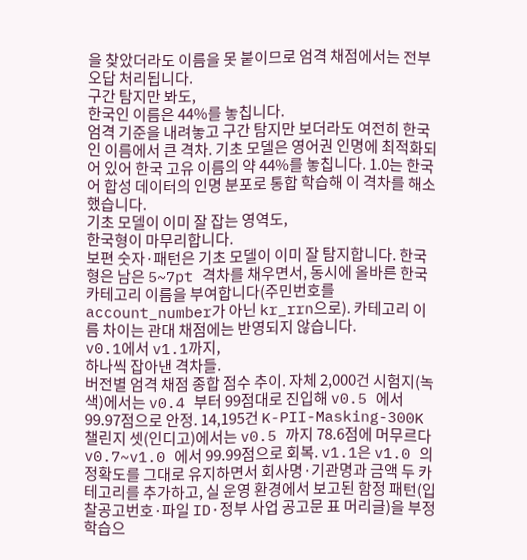을 찾았더라도 이름을 못 붙이므로 엄격 채점에서는 전부 오답 처리됩니다.
구간 탐지만 봐도,
한국인 이름은 44%를 놓칩니다.
엄격 기준을 내려놓고 구간 탐지만 보더라도 여전히 한국인 이름에서 큰 격차. 기초 모델은 영어권 인명에 최적화되어 있어 한국 고유 이름의 약 44%를 놓칩니다. 1.0는 한국어 합성 데이터의 인명 분포로 통합 학습해 이 격차를 해소했습니다.
기초 모델이 이미 잘 잡는 영역도,
한국형이 마무리합니다.
보편 숫자·패턴은 기초 모델이 이미 잘 탐지합니다. 한국형은 남은 5~7pt 격차를 채우면서, 동시에 올바른 한국 카테고리 이름을 부여합니다(주민번호를 account_number가 아닌 kr_rrn으로). 카테고리 이름 차이는 관대 채점에는 반영되지 않습니다.
v0.1에서 v1.1까지,
하나씩 잡아낸 격차들.
버전별 엄격 채점 종합 점수 추이. 자체 2,000건 시험지(녹색)에서는 v0.4 부터 99점대로 진입해 v0.5 에서 99.97점으로 안정. 14,195건 K-PII-Masking-300K 챌린지 셋(인디고)에서는 v0.5 까지 78.6점에 머무르다 v0.7~v1.0 에서 99.99점으로 회복. v1.1은 v1.0 의 정확도를 그대로 유지하면서 회사명·기관명과 금액 두 카테고리를 추가하고, 실 운영 환경에서 보고된 함정 패턴(입찰공고번호·파일 ID·정부 사업 공고문 표 머리글)을 부정 학습으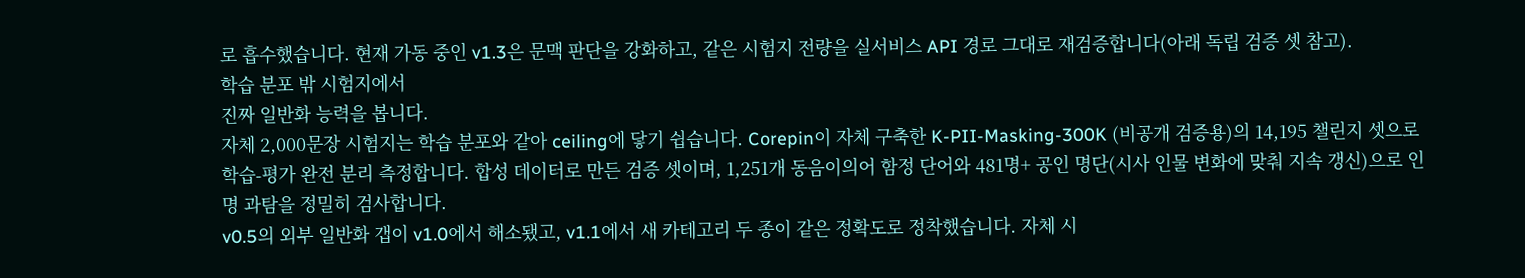로 흡수했습니다. 현재 가동 중인 v1.3은 문맥 판단을 강화하고, 같은 시험지 전량을 실서비스 API 경로 그대로 재검증합니다(아래 독립 검증 셋 참고).
학습 분포 밖 시험지에서
진짜 일반화 능력을 봅니다.
자체 2,000문장 시험지는 학습 분포와 같아 ceiling에 닿기 쉽습니다. Corepin이 자체 구축한 K-PII-Masking-300K (비공개 검증용)의 14,195 챌린지 셋으로 학습-평가 완전 분리 측정합니다. 합성 데이터로 만든 검증 셋이며, 1,251개 동음이의어 함정 단어와 481명+ 공인 명단(시사 인물 변화에 맞춰 지속 갱신)으로 인명 과탐을 정밀히 검사합니다.
v0.5의 외부 일반화 갭이 v1.0에서 해소됐고, v1.1에서 새 카테고리 두 종이 같은 정확도로 정착했습니다. 자체 시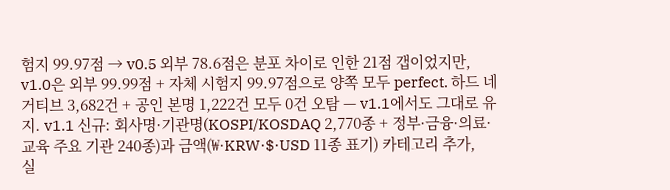험지 99.97점 → v0.5 외부 78.6점은 분포 차이로 인한 21점 갭이었지만, v1.0은 외부 99.99점 + 자체 시험지 99.97점으로 양쪽 모두 perfect. 하드 네거티브 3,682건 + 공인 본명 1,222건 모두 0건 오탐 — v1.1에서도 그대로 유지. v1.1 신규: 회사명·기관명(KOSPI/KOSDAQ 2,770종 + 정부·금융·의료·교육 주요 기관 240종)과 금액(₩·KRW·$·USD 11종 표기) 카테고리 추가, 실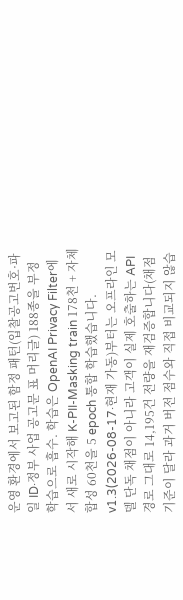운영 환경에서 보고된 함정 패턴(입찰공고번호·파일 ID·정부 사업 공고문 표 머리글) 188종을 부정 학습으로 흡수. 학습은 OpenAI Privacy Filter에서 새로 시작해 K-PII-Masking train 178천 + 자체 합성 60천을 5 epoch 통합 학습했습니다. v1.3(2026-08-17·현재 가동)부터는 오프라인 모델 단독 채점이 아니라 고객이 실제 호출하는 API 경로 그대로 14,195건 전량을 재검증합니다(채점 기준이 달라 과거 버전 점수와 직접 비교되지 않습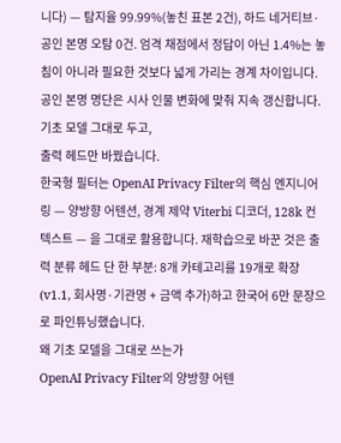니다) — 탐지율 99.99%(놓친 표본 2건), 하드 네거티브·공인 본명 오탐 0건. 엄격 채점에서 정답이 아닌 1.4%는 놓침이 아니라 필요한 것보다 넓게 가리는 경계 차이입니다. 공인 본명 명단은 시사 인물 변화에 맞춰 지속 갱신합니다.
기초 모델 그대로 두고,
출력 헤드만 바꿨습니다.
한국형 필터는 OpenAI Privacy Filter의 핵심 엔지니어링 — 양방향 어텐션, 경계 제약 Viterbi 디코더, 128k 컨텍스트 — 을 그대로 활용합니다. 재학습으로 바꾼 것은 출력 분류 헤드 단 한 부분: 8개 카테고리를 19개로 확장(v1.1, 회사명·기관명 + 금액 추가)하고 한국어 6만 문장으로 파인튜닝했습니다.
왜 기초 모델을 그대로 쓰는가
OpenAI Privacy Filter의 양방향 어텐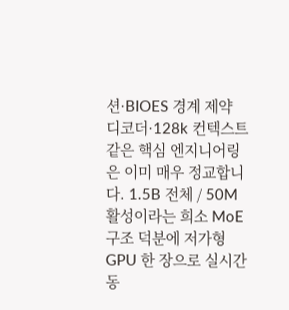션·BIOES 경계 제약 디코더·128k 컨텍스트 같은 핵심 엔지니어링은 이미 매우 정교합니다. 1.5B 전체 / 50M 활성이라는 희소 MoE 구조 덕분에 저가형 GPU 한 장으로 실시간 동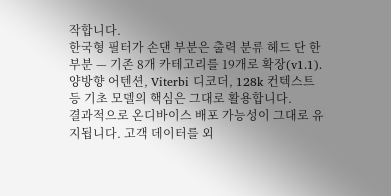작합니다.
한국형 필터가 손댄 부분은 출력 분류 헤드 단 한 부분 — 기존 8개 카테고리를 19개로 확장(v1.1). 양방향 어텐션, Viterbi 디코더, 128k 컨텍스트 등 기초 모델의 핵심은 그대로 활용합니다.
결과적으로 온디바이스 배포 가능성이 그대로 유지됩니다. 고객 데이터를 외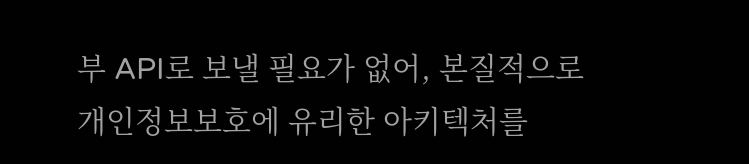부 API로 보낼 필요가 없어, 본질적으로 개인정보보호에 유리한 아키텍처를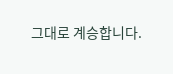그대로 계승합니다.